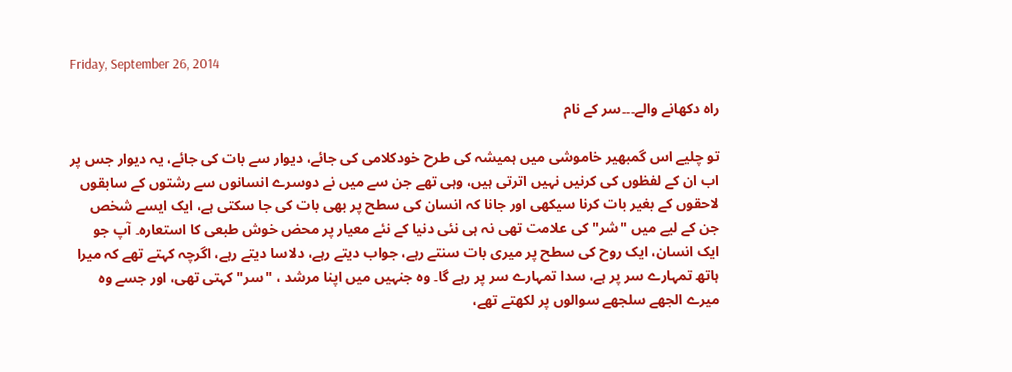Friday, September 26, 2014

راہ دکھانے والے۔۔۔سر کے نام

تو چلیے اس گمبھیر خاموشی میں ہمیشہ کی طرح خودکلامی کی جائے، دیوار سے بات کی جائے، یہ دیوار جس پر اب ان کے لفظوں کی کرنیں نہیں اترتی ہیں، وہی تھے جن سے میں نے دوسرے انسانوں سے رشتوں کے سابقوں لاحقوں کے بغیر بات کرنا سیکھی اور جانا کہ انسان کی سطح پر بھی بات کی جا سکتی ہے، ایک ایسے شخص جن کے لیے میں "شر" کی علامت تھی نہ ہی نئی دنیا کے نئے معیار پر محض خوش طبعی کا استعارہ۔ آپ جو ایک انسان، ایک روح کی سطح پر میری بات سنتے رہے، جواب دیتے رہے، دلاسا دیتے رہے، اگرچہ کہتے تھے کہ میرا ہاتھ تمہارے سر پر ہے، سدا تمہارے سر پر رہے گا۔ وہ جنہیں میں اپنا مرشد ، "سر" کہتی تھی، اور جسے وہ میرے الجھے سلجھے سوالوں پر لکھتے تھے،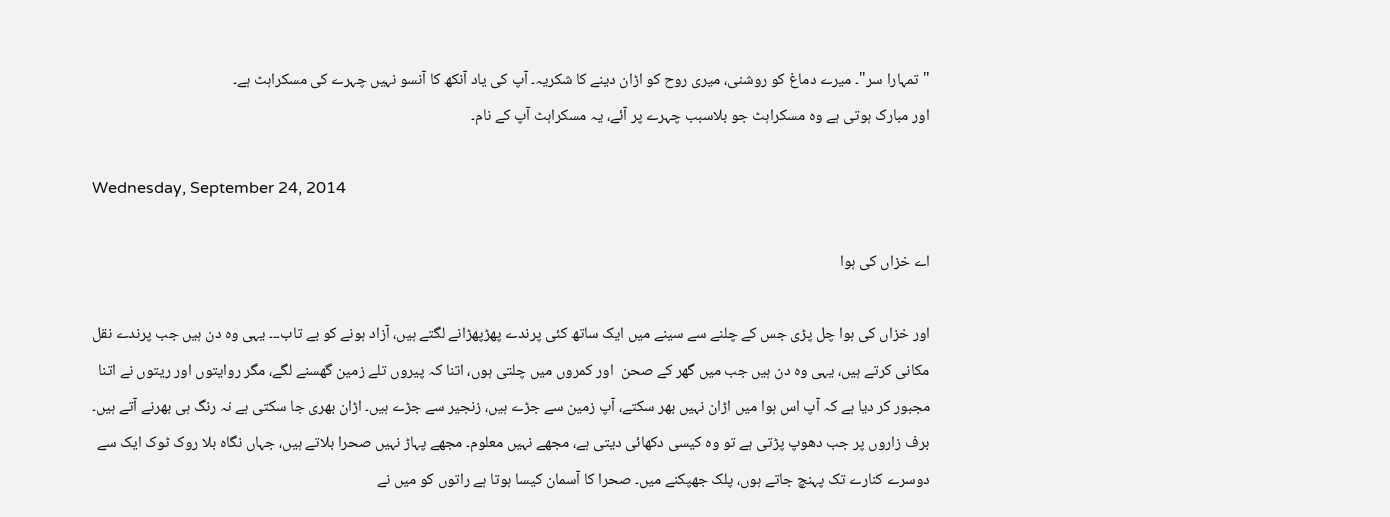"تمہارا سر"۔ میرے دماغ کو روشنی، میری روح کو اڑان دینے کا شکریہ۔ آپ کی یاد آنکھ کا آنسو نہیں چہرے کی مسکراہٹ ہے۔
اور مبارک ہوتی ہے وہ مسکراہٹ جو بلاسبب چہرے پر آئے، یہ مسکراہٹ آپ کے نام۔

Wednesday, September 24, 2014

اے خزاں کی ہوا

اور خزاں کی ہوا چل پڑی جس کے چلنے سے سینے میں ایک ساتھ کئی پرندے پھڑپھڑانے لگتے ہیں، آزاد ہونے کو بے تاب۔۔۔ یہی وہ دن ہیں جب پرندے نقل مکانی کرتے ہیں، یہی وہ دن ہیں جب میں گھر کے صحن  اور کمروں میں چلتی ہوں، اتنا کہ پیروں تلے زمین گھسنے لگے، مگر روایتوں اور ریتوں نے اتنا مجبور کر دیا ہے کہ آپ اس ہوا میں اڑان نہیں بھر سکتے، آپ زمین سے جڑے ہیں، زنجیر سے جڑے ہیں۔ اڑان بھری جا سکتی ہے نہ رنگ ہی بھرنے آتے ہیں۔ برف زاروں پر جب دھوپ پڑتی ہے تو وہ کیسی دکھائی دیتی ہے، مجھے نہیں معلوم۔ مجھے پہاڑ نہیں صحرا بلاتے ہیں، جہاں نگاہ بلا روک ٹوک ایک سے دوسرے کنارے تک پہنچ جاتے ہوں، پلک جھپکنے میں۔ صحرا کا آسمان کیسا ہوتا ہے راتوں کو میں نے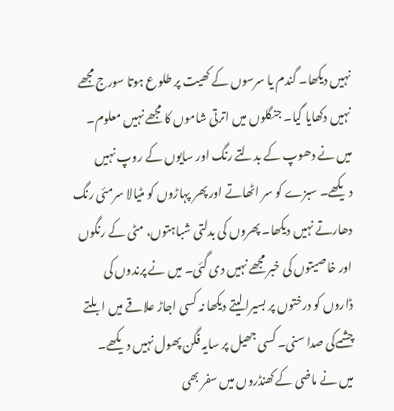نہیں دیکھا۔ گندم یا سرسوں کے کھیت پر طلوع ہوتا سورج مجھے نہیں دکھایا گیا۔ جنگلوں میں اترتی شاموں کا مجھے نہیں معلوم۔ میں نے دھوپ کے بدلتے رنگ اور سایوں کے روپ نہیں دیکھے۔ سبزے کو سر اٹھاتے اور پھر پہاڑوں کو مٹیالا سرمئی رنگ دھارتے نہیں دیکھا۔ پھروں کی بدلتی شباہتوں، مٹی کے رنگوں اور خاصیتوں کی خبر مجھے نہیں دی گئی۔ میں نے پرندوں کی ڈاروں کو درختوں پر بسیرا لیتے دیکھا نہ کسی اجاڑ علاقے میں ابلتے چشمےکی صدا سنی۔ کسی جھیل پر سایہ فگن پھول نہیں دیکھے۔ میں نے ماضی کے کھنڈروں میں سفر بھی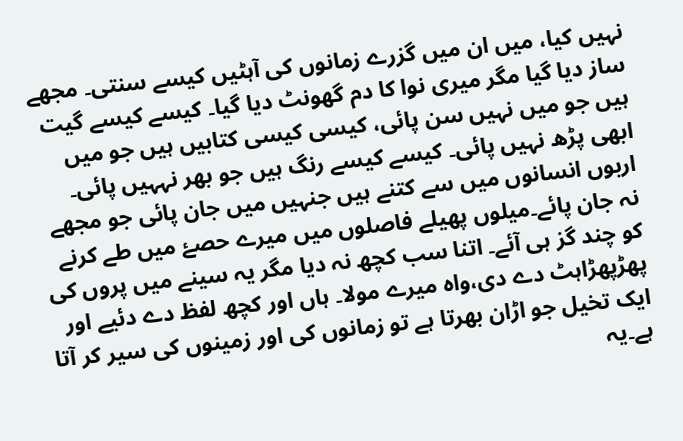نہیں کیا، میں ان میں گزرے زمانوں کی آہٹیں کیسے سنتی۔ مجھے ساز دیا گیا مگر میری نوا کا دم گھونٹ دیا گیا۔ کیسے کیسے گیت ہیں جو میں نہیں سن پائی، کیسی کیسی کتابیں ہیں جو میں ابھی پڑھ نہیں پائی۔ کیسے کیسے رنگ ہیں جو بھر نہہیں پائی۔ اربوں انسانوں میں سے کتنے ہیں جنہیں میں جان پائی جو مجھے نہ جان پائے۔میلوں پھیلے فاصلوں میں میرے حصۓ میں طے کرنے کو چند گز ہی آئے۔ اتنا سب کچھ نہ دیا مگر یہ سینے میں پروں کی پھڑپھڑاہٹ دے دی،واہ میرے مولا۔ ہاں اور کچھ لفظ دے دئیے اور ایک تخیل جو اڑان بھرتا ہے تو زمانوں کی اور زمینوں کی سیر کر آتا ہے۔یہ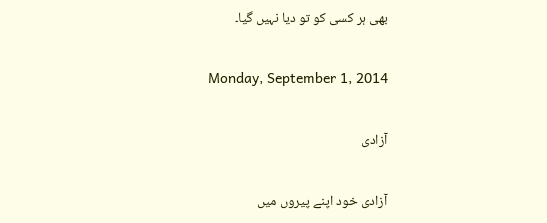بھی ہر کسی کو تو دیا نہیں گیا۔

Monday, September 1, 2014

آزادی

آزادی خود اپنے پیروں میں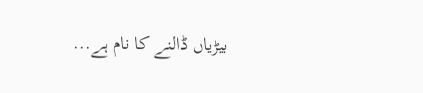بیڑیاں ڈالنے کا نام ہے...